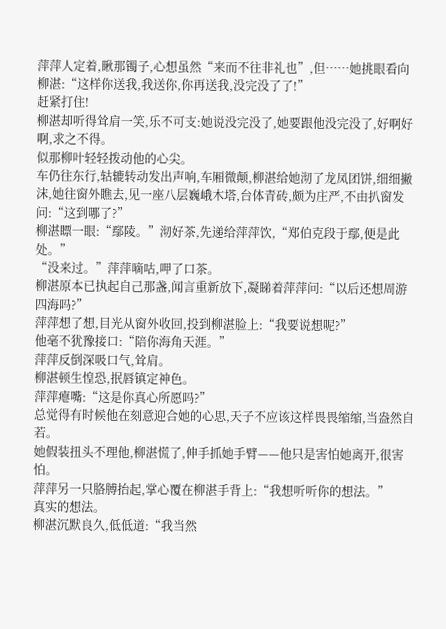萍萍人定着,瞅那镯子,心想虽然“来而不往非礼也”,但……她挑眼看向柳湛:“这样你送我,我送你,你再送我,没完没了了!”
赶紧打住!
柳湛却听得耸肩一笑,乐不可支:她说没完没了,她要跟他没完没了,好啊好啊,求之不得。
似那柳叶轻轻拨动他的心尖。
车仍往东行,轱辘转动发出声响,车厢微颠,柳湛给她沏了龙凤团饼,细细撇沫,她往窗外瞧去,见一座八层巍峨木塔,台体青砖,颇为庄严,不由扒窗发问:“这到哪了?”
柳湛瞟一眼:“鄢陵。”沏好茶,先递给萍萍饮,“郑伯克段于鄢,便是此处。”
“没来过。”萍萍嘀咕,呷了口茶。
柳湛原本已执起自己那盏,闻言重新放下,凝睇着萍萍问:“以后还想周游四海吗?”
萍萍想了想,目光从窗外收回,投到柳湛脸上:“我要说想呢?”
他毫不犹豫接口:“陪你海角天涯。”
萍萍反倒深吸口气,耸肩。
柳湛顿生惶恐,抿唇镇定神色。
萍萍瘪嘴:“这是你真心所愿吗?”
总觉得有时候他在刻意迎合她的心思,天子不应该这样畏畏缩缩,当盎然自若。
她假装扭头不理他,柳湛慌了,伸手抓她手臂——他只是害怕她离开,很害怕。
萍萍另一只胳膊抬起,掌心覆在柳湛手背上:“我想听听你的想法。”
真实的想法。
柳湛沉默良久,低低道:“我当然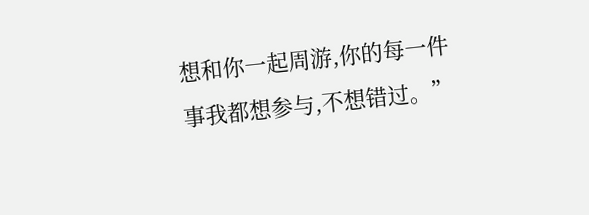想和你一起周游,你的每一件事我都想参与,不想错过。”